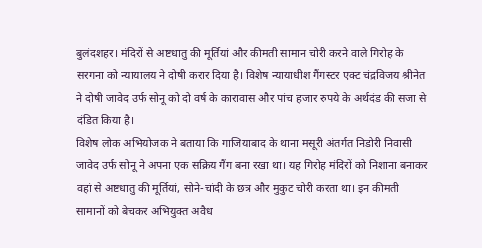बुलंदशहर। मंदिरों से अष्टधातु की मूर्तियां और कीमती सामान चोरी करने वाले गिरोह के सरगना को न्यायालय ने दोषी करार दिया है। विशेष न्यायाधीश गैंगस्टर एक्ट चंद्रविजय श्रीनेत ने दोषी जावेद उर्फ सोनू को दो वर्ष के कारावास और पांच हजार रुपये के अर्थदंड की सजा से दंडित किया है।
विशेष लोक अभियोजक ने बताया कि गाजियाबाद के थाना मसूरी अंतर्गत निडोरी निवासी जावेद उर्फ सोनू ने अपना एक सक्रिय गैंग बना रखा था। यह गिरोह मंदिरों को निशाना बनाकर वहां से अष्टधातु की मूर्तियां, सोने-चांदी के छत्र और मुकुट चोरी करता था। इन कीमती सामानों को बेचकर अभियुक्त अवैध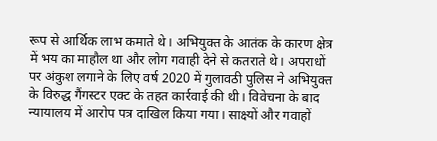रूप से आर्थिक लाभ कमाते थे। अभियुक्त के आतंक के कारण क्षेत्र में भय का माहौल था और लोग गवाही देने से कतराते थे। अपराधों पर अंकुश लगाने के लिए वर्ष 2020 में गुलावठी पुलिस ने अभियुक्त के विरुद्ध गैंगस्टर एक्ट के तहत कार्रवाई की थी। विवेचना के बाद न्यायालय में आरोप पत्र दाखिल किया गया। साक्ष्यों और गवाहों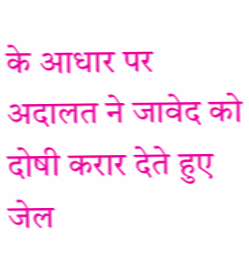के आधार पर अदालत ने जावेद को दोषी करार देते हुए जेल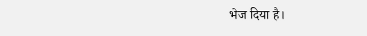भेज दिया है।